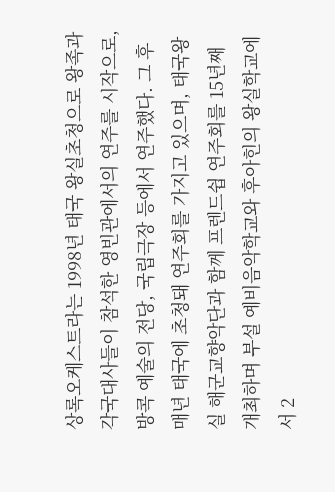상록오케스트라는 1998년 태국 왕실초청으로 왕족과 각국대사들이 참석한 영빈관에서의 연주를 시작으로, 방콕 예술의 전당, 국립극장 등에서 연주했다. 그 후 매년 태국에 초청돼 연주회를 가지고 있으며, 태국왕실 해군교향악단과 함께 프렌드쉽 연주회를 15년째 개최하며 부설 예비음악학교와 후아힌의 왕실학교에서 2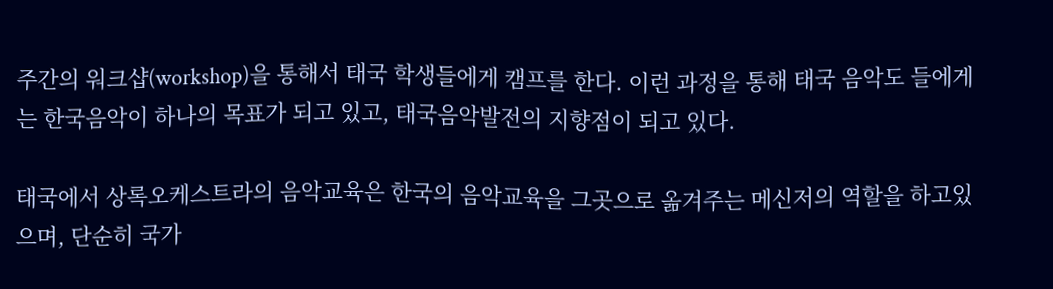주간의 워크샵(workshop)을 통해서 태국 학생들에게 캠프를 한다. 이런 과정을 통해 태국 음악도 들에게는 한국음악이 하나의 목표가 되고 있고, 태국음악발전의 지향점이 되고 있다.

태국에서 상록오케스트라의 음악교육은 한국의 음악교육을 그곳으로 옮겨주는 메신저의 역할을 하고있으며, 단순히 국가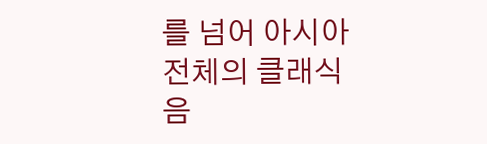를 넘어 아시아 전체의 클래식 음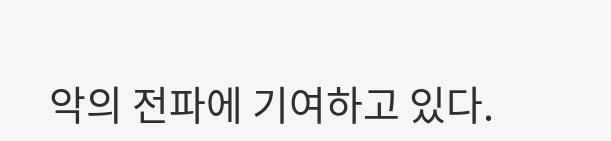악의 전파에 기여하고 있다.